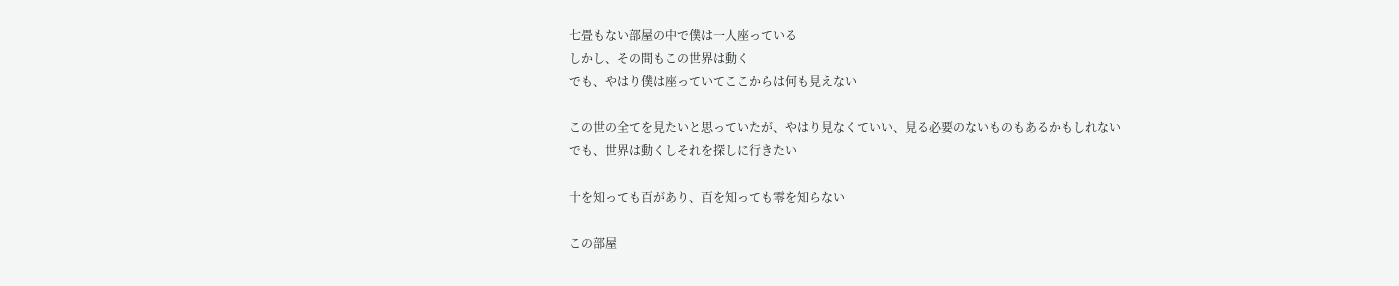七畳もない部屋の中で僕は一人座っている
しかし、その間もこの世界は動く
でも、やはり僕は座っていてここからは何も見えない

この世の全てを見たいと思っていたが、やはり見なくていい、見る必要のないものもあるかもしれない
でも、世界は動くしそれを探しに行きたい

十を知っても百があり、百を知っても零を知らない

この部屋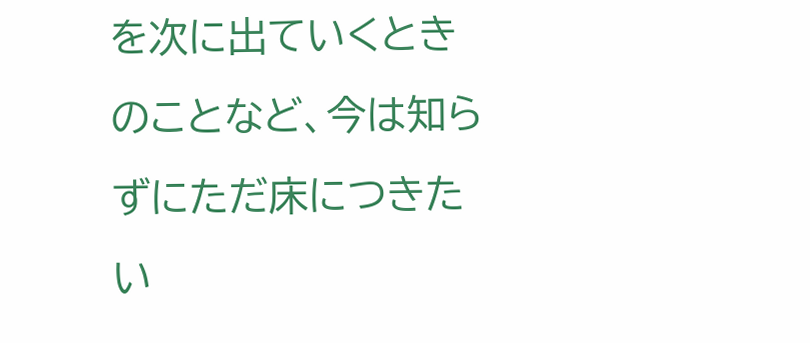を次に出ていくときのことなど、今は知らずにただ床につきたい